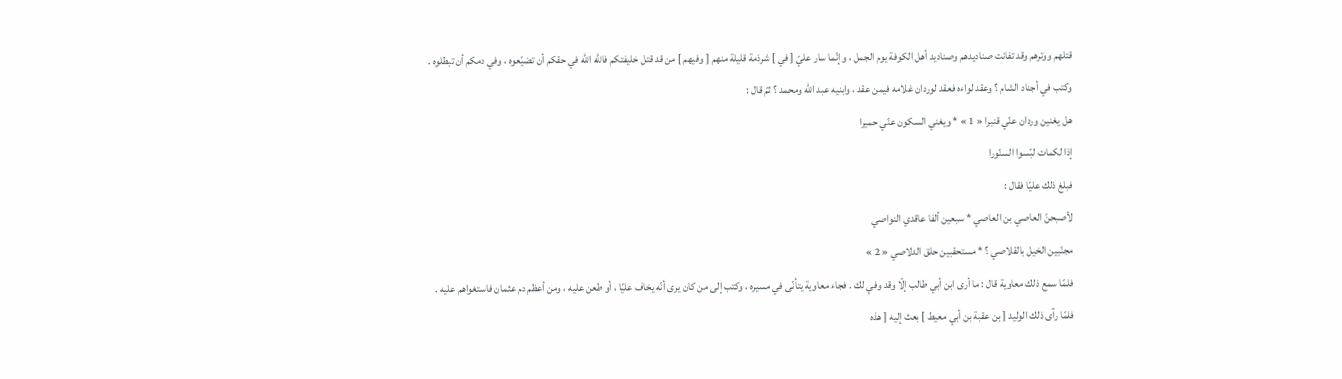قتلهم ووترهم وقد تفانت صناديدهم وصناديد أهل الكوفة يوم الجمل ، وإنّما سار عليّ [ في ] شرذمة قليلة منهم [ وفيهم ] من قد قتل خليفتكم فاللّه اللّه في حقكم أن تضيّعوه ، وفي دمكم أن تبطلوه .
وكتب في أجناد الشام ؟ وعقد لواءه فعقد لوردان غلامه فيمن عقد ، وابنيه عبد اللّه ومحمد ؟ ثمّ قال :
هل يغنين وردان عنّي قنبرا « 1 » * ويغني السكون عنّي حميرا
إذا لكمات لبّسوا السنّورا
فبلغ ذلك عليّا فقال :
لأصبحنّ العاصي بن العاصي * سبعين ألفا عاقدي النواصي
مجنّبين الخيل بالقلاصي ؟ * مستحقبين حلق الدلاصي « 2 »
فلمّا سمع ذلك معاوية قال : ما أرى ابن أبي طالب إلّا وقد وفي لك . فجاء معاوية يتأنّى في مسيره ، وكتب إلى من كان يرى أنّه يخاف عليّا ، أو طعن عليه ، ومن أعظم دم عثمان فاستغواهم عليه .
فلمّا رآى ذلك الوليد [ بن عقبة بن أبي معيط ] بعث إليه [ هذه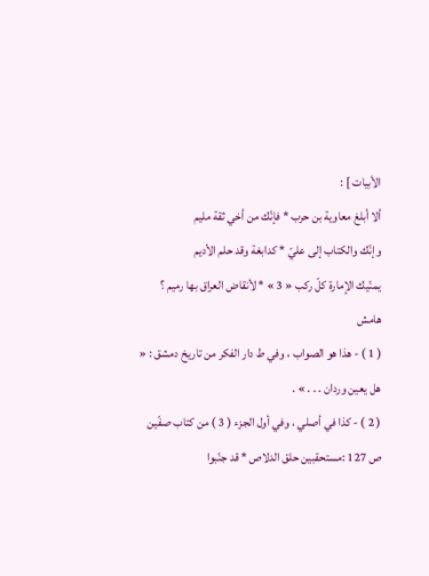الأبيات ] :
ألا أبلغ معاوية بن حرب * فإنّك من أخي ثقة مليم
وإنّك والكتاب إلى عليّ * كدابغة وقد حلم الأديم
يمنّيك الإمارة كلّ ركب « 3 » * لأنقاض العراق بها رميم ؟
هامش
( 1 ) - هذا هو الصواب ، وفي ط دار الفكر من تاريخ دمشق : « هل يعين وردان . . . » .
( 2 ) - كذا في أصلي ، وفي أول الجزء ( 3 ) من كتاب صفّين ص 127 :مستحقبين حلق الدلاص * قد جنّبوا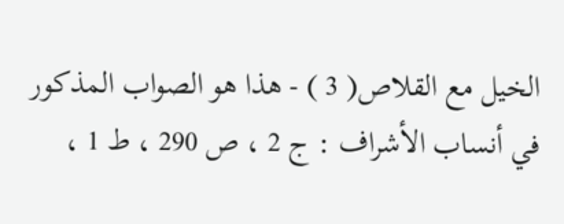الخيل مع القلاص( 3 ) - هذا هو الصواب المذكور في أنساب الأشراف : ج 2 ، ص 290 ، ط 1 ،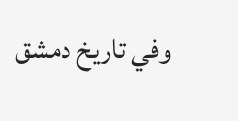وفي تاريخ دمشق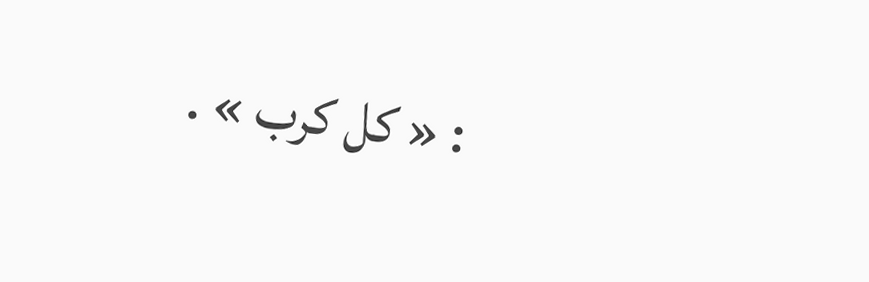: « كل كرب » .